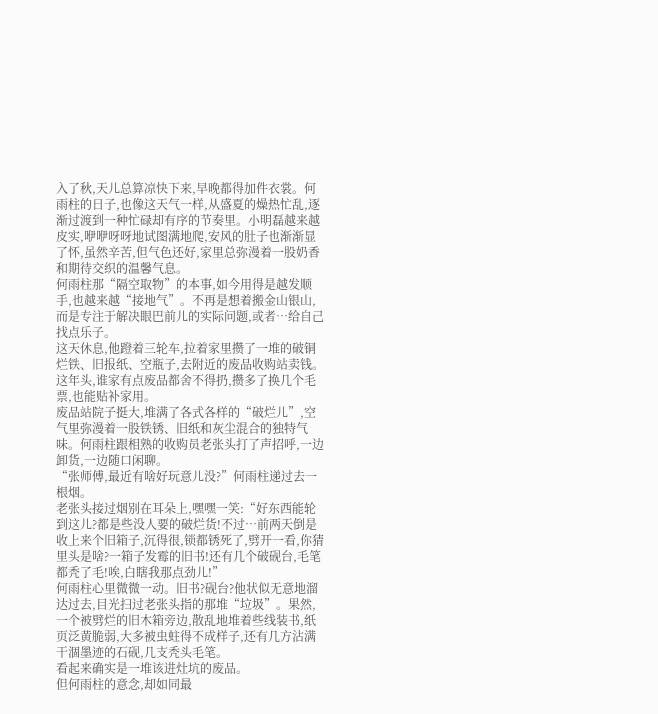入了秋,天儿总算凉快下来,早晚都得加件衣裳。何雨柱的日子,也像这天气一样,从盛夏的燥热忙乱,逐渐过渡到一种忙碌却有序的节奏里。小明磊越来越皮实,咿咿呀呀地试图满地爬,安风的肚子也渐渐显了怀,虽然辛苦,但气色还好,家里总弥漫着一股奶香和期待交织的温馨气息。
何雨柱那“隔空取物”的本事,如今用得是越发顺手,也越来越“接地气”。不再是想着搬金山银山,而是专注于解决眼巴前儿的实际问题,或者…给自己找点乐子。
这天休息,他蹬着三轮车,拉着家里攒了一堆的破铜烂铁、旧报纸、空瓶子,去附近的废品收购站卖钱。这年头,谁家有点废品都舍不得扔,攒多了换几个毛票,也能贴补家用。
废品站院子挺大,堆满了各式各样的“破烂儿”,空气里弥漫着一股铁锈、旧纸和灰尘混合的独特气味。何雨柱跟相熟的收购员老张头打了声招呼,一边卸货,一边随口闲聊。
“张师傅,最近有啥好玩意儿没?”何雨柱递过去一根烟。
老张头接过烟别在耳朵上,嘿嘿一笑:“好东西能轮到这儿?都是些没人要的破烂货!不过…前两天倒是收上来个旧箱子,沉得很,锁都锈死了,劈开一看,你猜里头是啥?一箱子发霉的旧书!还有几个破砚台,毛笔都秃了毛!唉,白瞎我那点劲儿!”
何雨柱心里微微一动。旧书?砚台?他状似无意地溜达过去,目光扫过老张头指的那堆“垃圾”。果然,一个被劈烂的旧木箱旁边,散乱地堆着些线装书,纸页泛黄脆弱,大多被虫蛀得不成样子,还有几方沾满干涸墨迹的石砚,几支秃头毛笔。
看起来确实是一堆该进灶坑的废品。
但何雨柱的意念,却如同最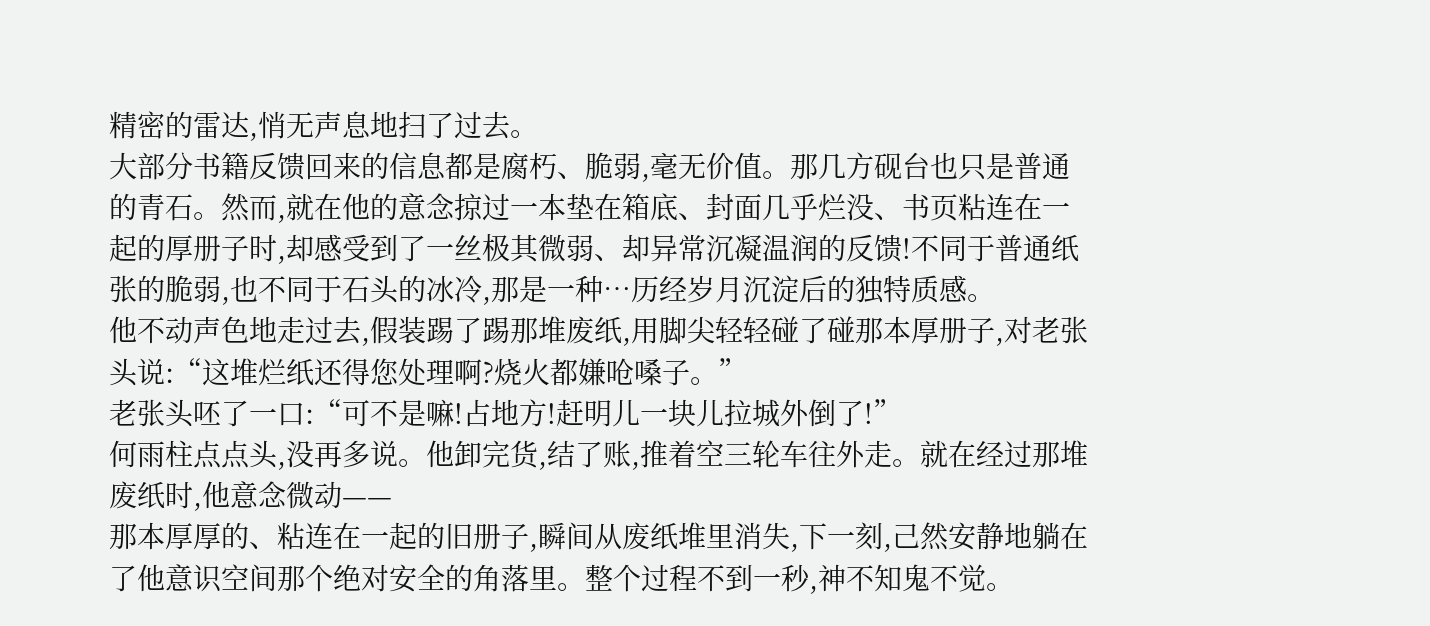精密的雷达,悄无声息地扫了过去。
大部分书籍反馈回来的信息都是腐朽、脆弱,毫无价值。那几方砚台也只是普通的青石。然而,就在他的意念掠过一本垫在箱底、封面几乎烂没、书页粘连在一起的厚册子时,却感受到了一丝极其微弱、却异常沉凝温润的反馈!不同于普通纸张的脆弱,也不同于石头的冰冷,那是一种…历经岁月沉淀后的独特质感。
他不动声色地走过去,假装踢了踢那堆废纸,用脚尖轻轻碰了碰那本厚册子,对老张头说:“这堆烂纸还得您处理啊?烧火都嫌呛嗓子。”
老张头呸了一口:“可不是嘛!占地方!赶明儿一块儿拉城外倒了!”
何雨柱点点头,没再多说。他卸完货,结了账,推着空三轮车往外走。就在经过那堆废纸时,他意念微动——
那本厚厚的、粘连在一起的旧册子,瞬间从废纸堆里消失,下一刻,己然安静地躺在了他意识空间那个绝对安全的角落里。整个过程不到一秒,神不知鬼不觉。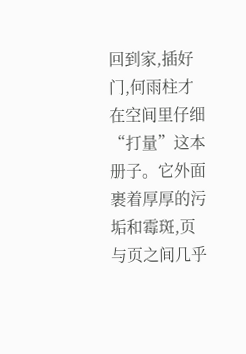回到家,插好门,何雨柱才在空间里仔细“打量”这本册子。它外面裹着厚厚的污垢和霉斑,页与页之间几乎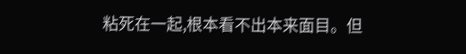粘死在一起,根本看不出本来面目。但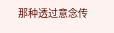那种透过意念传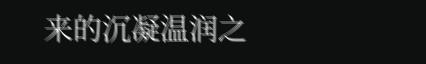来的沉凝温润之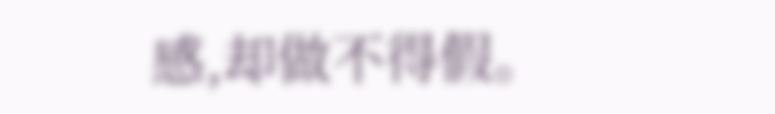感,却做不得假。